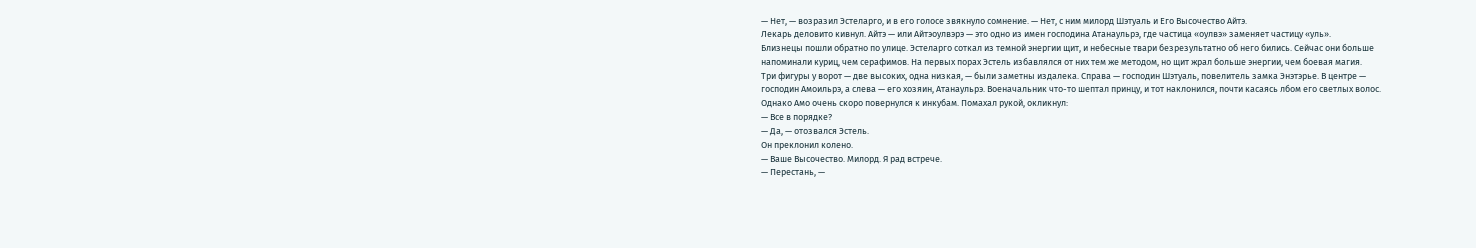— Нет, — возразил Эстеларго, и в его голосе звякнуло сомнение. — Нет, с ним милорд Шэтуаль и Его Высочество Айтэ.
Лекарь деловито кивнул. Айтэ — или Айтэоулвэрэ — это одно из имен господина Атанаульрэ, где частица «оулвэ» заменяет частицу «уль».
Близнецы пошли обратно по улице. Эстеларго соткал из темной энергии щит, и небесные твари безрезультатно об него бились. Сейчас они больше напоминали куриц, чем серафимов. На первых порах Эстель избавлялся от них тем же методом, но щит жрал больше энергии, чем боевая магия.
Три фигуры у ворот — две высоких, одна низкая, — были заметны издалека. Справа — господин Шэтуаль, повелитель замка Энэтэрье. В центре — господин Амоильрэ, а слева — его хозяин, Атанаульрэ. Военачальник что-то шептал принцу, и тот наклонился, почти касаясь лбом его светлых волос. Однако Амо очень скоро повернулся к инкубам. Помахал рукой, окликнул:
— Все в порядке?
— Да, — отозвался Эстель.
Он преклонил колено.
— Ваше Высочество. Милорд. Я рад встрече.
— Перестань, —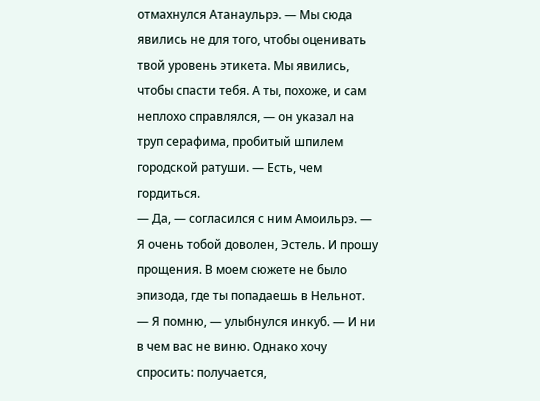отмахнулся Атанаульрэ. — Мы сюда явились не для того, чтобы оценивать твой уровень этикета. Мы явились, чтобы спасти тебя. А ты, похоже, и сам неплохо справлялся, — он указал на труп серафима, пробитый шпилем городской ратуши. — Есть, чем гордиться.
— Да, — согласился с ним Амоильрэ. — Я очень тобой доволен, Эстель. И прошу прощения. В моем сюжете не было эпизода, где ты попадаешь в Нельнот.
— Я помню, — улыбнулся инкуб. — И ни в чем вас не виню. Однако хочу спросить: получается,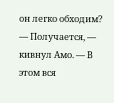он легко обходим?
— Получается, — кивнул Амо. — В этом вся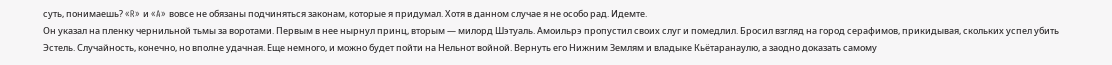суть, понимаешь? «R» и «A» вовсе не обязаны подчиняться законам, которые я придумал. Хотя в данном случае я не особо рад. Идемте.
Он указал на пленку чернильной тьмы за воротами. Первым в нее нырнул принц, вторым — милорд Шэтуаль. Амоильрэ пропустил своих слуг и помедлил. Бросил взгляд на город серафимов, прикидывая, скольких успел убить Эстель. Случайность, конечно, но вполне удачная. Еще немного, и можно будет пойти на Нельнот войной. Вернуть его Нижним Землям и владыке Кьётаранаулю, а заодно доказать самому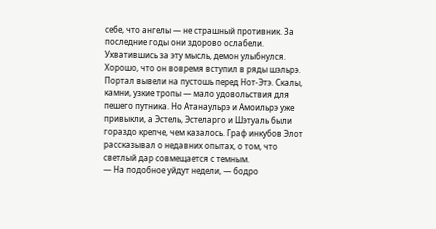себе, что ангелы — не страшный противник. За последние годы они здорово ослабели. Ухватившись за эту мысль, демон улыбнулся. Хорошо, что он вовремя вступил в ряды шэльрэ.
Портал вывели на пустошь перед Нот-Этэ. Скалы, камни, узкие тропы — мало удовольствия для пешего путника. Но Атанаульрэ и Амоильрэ уже привыкли, а Эстель, Эстеларго и Шэтуаль были гораздо крепче, чем казалось. Граф инкубов Элот рассказывал о недавних опытах, о том, что светлый дар совмещается с темным.
— На подобное уйдут недели, — бодро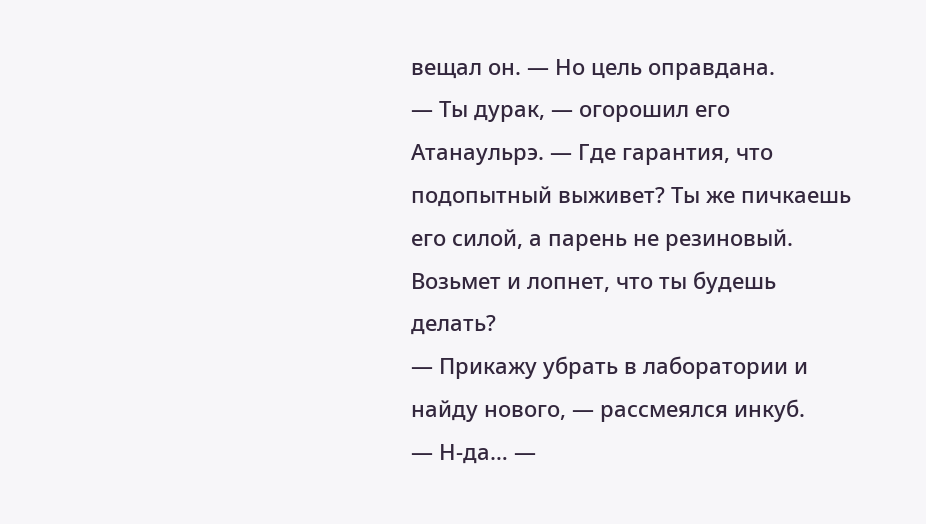вещал он. — Но цель оправдана.
— Ты дурак, — огорошил его Атанаульрэ. — Где гарантия, что подопытный выживет? Ты же пичкаешь его силой, а парень не резиновый. Возьмет и лопнет, что ты будешь делать?
— Прикажу убрать в лаборатории и найду нового, — рассмеялся инкуб.
— Н-да… —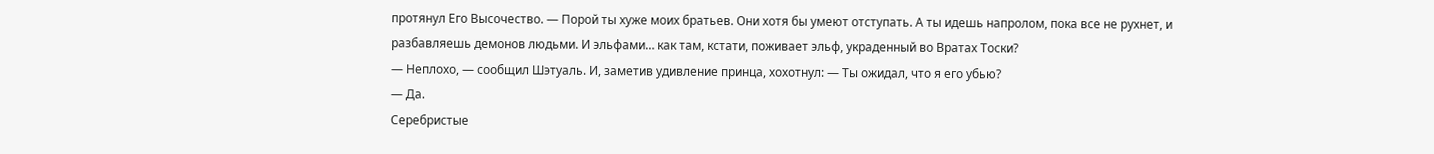протянул Его Высочество. — Порой ты хуже моих братьев. Они хотя бы умеют отступать. А ты идешь напролом, пока все не рухнет, и разбавляешь демонов людьми. И эльфами… как там, кстати, поживает эльф, украденный во Вратах Тоски?
— Неплохо, — сообщил Шэтуаль. И, заметив удивление принца, хохотнул: — Ты ожидал, что я его убью?
— Да.
Серебристые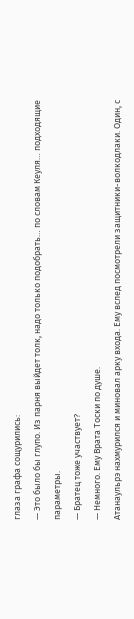глаза графа сощурились:
— Это было бы глупо. Из парня выйдет толк, надо только подобрать… по словам Кеуля… подходящие параметры.
— Братец тоже участвует?
— Немного. Ему Врата Тоски по душе.
Атанаульрэ нахмурился и миновал арку входа. Ему вслед посмотрели защитники-волкодлаки. Один, с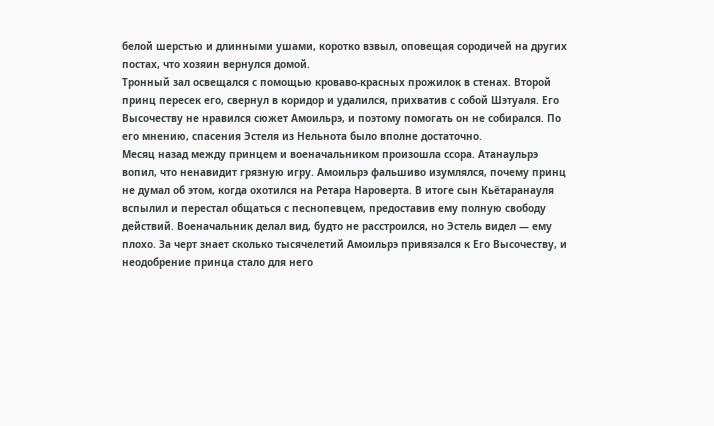белой шерстью и длинными ушами, коротко взвыл, оповещая сородичей на других постах, что хозяин вернулся домой.
Тронный зал освещался с помощью кроваво-красных прожилок в стенах. Второй принц пересек его, свернул в коридор и удалился, прихватив с собой Шэтуаля. Его Высочеству не нравился сюжет Амоильрэ, и поэтому помогать он не собирался. По его мнению, спасения Эстеля из Нельнота было вполне достаточно.
Месяц назад между принцем и военачальником произошла ссора. Атанаульрэ вопил, что ненавидит грязную игру. Амоильрэ фальшиво изумлялся, почему принц не думал об этом, когда охотился на Ретара Нароверта. В итоге сын Кьётаранауля вспылил и перестал общаться с песнопевцем, предоставив ему полную свободу действий. Военачальник делал вид, будто не расстроился, но Эстель видел — ему плохо. За черт знает сколько тысячелетий Амоильрэ привязался к Его Высочеству, и неодобрение принца стало для него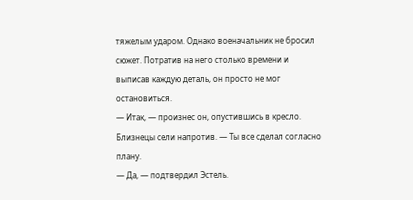тяжелым ударом. Однако военачальник не бросил сюжет. Потратив на него столько времени и выписав каждую деталь, он просто не мог остановиться.
— Итак, — произнес он, опустившись в кресло. Близнецы сели напротив. — Ты все сделал согласно плану.
— Да, — подтвердил Эстель.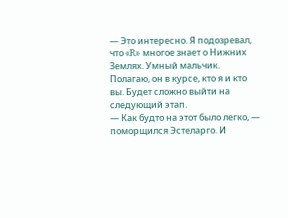— Это интересно. Я подозревал, что «R» многое знает о Нижних Землях. Умный мальчик. Полагаю, он в курсе, кто я и кто вы. Будет сложно выйти на следующий этап.
— Как будто на этот было легко, — поморщился Эстеларго. И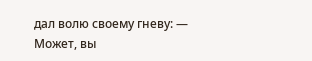дал волю своему гневу: — Может, вы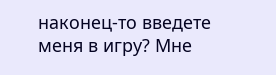наконец-то введете меня в игру? Мне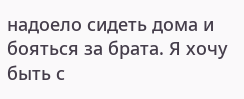надоело сидеть дома и бояться за брата. Я хочу быть с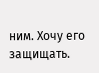ним. Хочу его защищать.